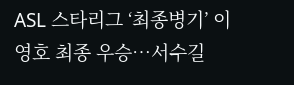ASL 스타리그 ‘최종병기’ 이영호 최종 우승…서수길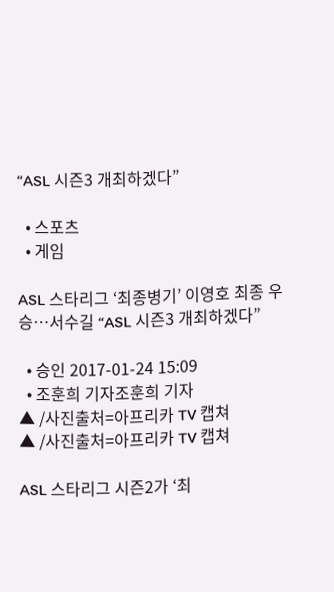“ASL 시즌3 개최하겠다”

  • 스포츠
  • 게임

ASL 스타리그 ‘최종병기’ 이영호 최종 우승…서수길 “ASL 시즌3 개최하겠다”

  • 승인 2017-01-24 15:09
  • 조훈희 기자조훈희 기자
▲ /사진출처=아프리카 TV 캡쳐
▲ /사진출처=아프리카 TV 캡쳐

ASL 스타리그 시즌2가 ‘최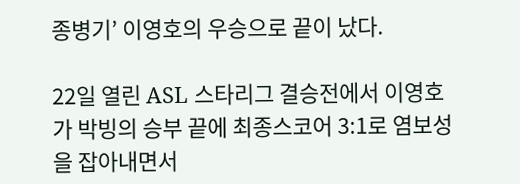종병기’ 이영호의 우승으로 끝이 났다.

22일 열린 ASL 스타리그 결승전에서 이영호가 박빙의 승부 끝에 최종스코어 3:1로 염보성을 잡아내면서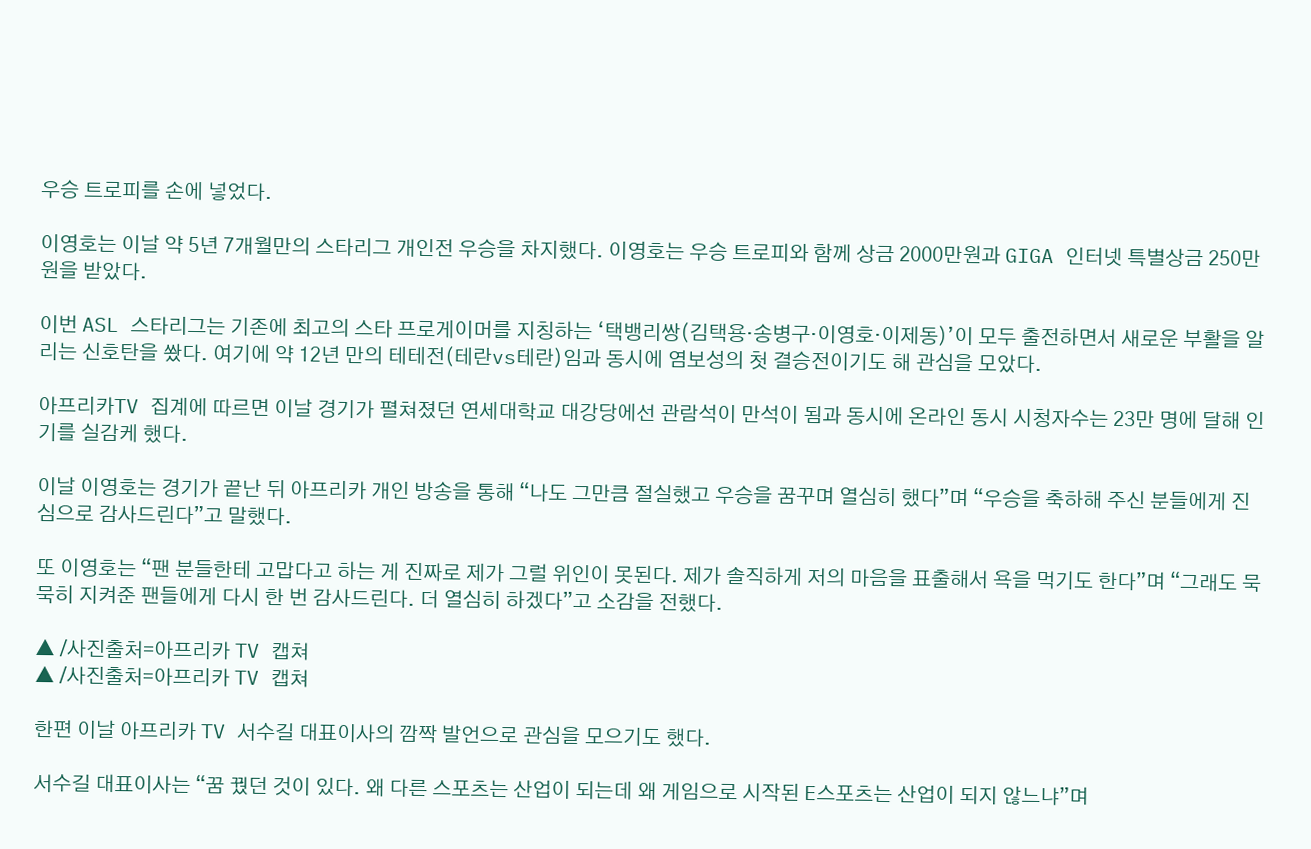우승 트로피를 손에 넣었다.

이영호는 이날 약 5년 7개월만의 스타리그 개인전 우승을 차지했다. 이영호는 우승 트로피와 함께 상금 2000만원과 GIGA 인터넷 특별상금 250만원을 받았다.

이번 ASL 스타리그는 기존에 최고의 스타 프로게이머를 지칭하는 ‘택뱅리쌍(김택용·송병구·이영호·이제동)’이 모두 출전하면서 새로운 부활을 알리는 신호탄을 쐈다. 여기에 약 12년 만의 테테전(테란vs테란)임과 동시에 염보성의 첫 결승전이기도 해 관심을 모았다.

아프리카TV 집계에 따르면 이날 경기가 펼쳐졌던 연세대학교 대강당에선 관람석이 만석이 됨과 동시에 온라인 동시 시청자수는 23만 명에 달해 인기를 실감케 했다.

이날 이영호는 경기가 끝난 뒤 아프리카 개인 방송을 통해 “나도 그만큼 절실했고 우승을 꿈꾸며 열심히 했다”며 “우승을 축하해 주신 분들에게 진심으로 감사드린다”고 말했다.

또 이영호는 “팬 분들한테 고맙다고 하는 게 진짜로 제가 그럴 위인이 못된다. 제가 솔직하게 저의 마음을 표출해서 욕을 먹기도 한다”며 “그래도 묵묵히 지켜준 팬들에게 다시 한 번 감사드린다. 더 열심히 하겠다”고 소감을 전했다.

▲ /사진출처=아프리카 TV 캡쳐
▲ /사진출처=아프리카 TV 캡쳐

한편 이날 아프리카 TV 서수길 대표이사의 깜짝 발언으로 관심을 모으기도 했다.

서수길 대표이사는 “꿈 꿨던 것이 있다. 왜 다른 스포츠는 산업이 되는데 왜 게임으로 시작된 E스포츠는 산업이 되지 않느냐”며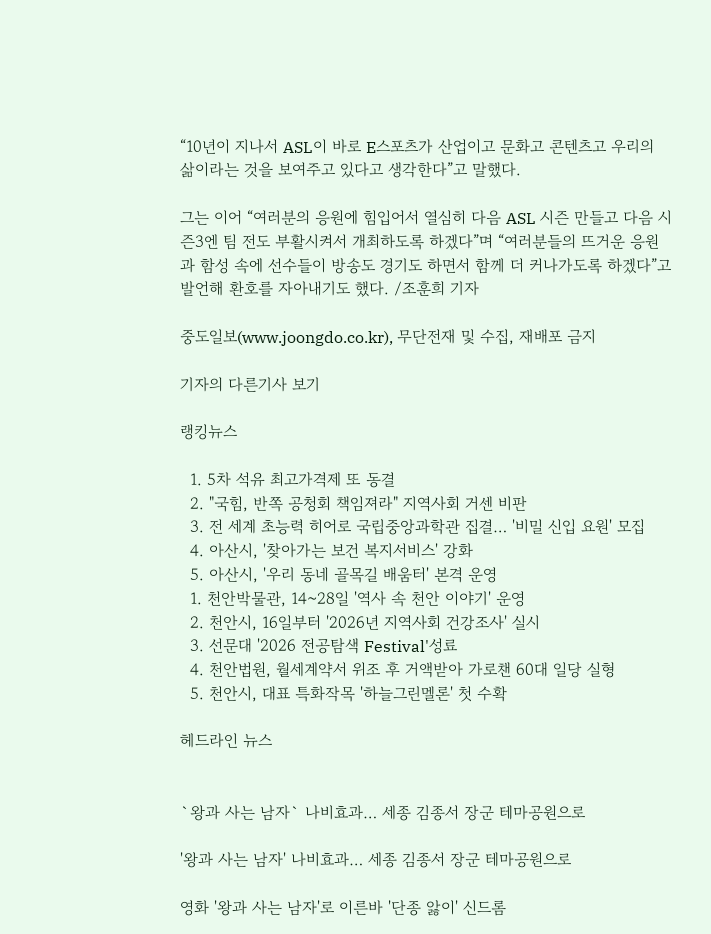“10년이 지나서 ASL이 바로 E스포츠가 산업이고 문화고 콘텐츠고 우리의 삶이라는 것을 보여주고 있다고 생각한다”고 말했다.

그는 이어 “여러분의 응원에 힘입어서 열심히 다음 ASL 시즌 만들고 다음 시즌3엔 팀 전도 부활시켜서 개최하도록 하겠다”며 “여러분들의 뜨거운 응원과 함성 속에 선수들이 방송도 경기도 하면서 함께 더 커나가도록 하겠다”고 발언해 환호를 자아내기도 했다. /조훈희 기자

중도일보(www.joongdo.co.kr), 무단전재 및 수집, 재배포 금지

기자의 다른기사 보기

랭킹뉴스

  1. 5차 석유 최고가격제 또 동결
  2. "국힘, 반쪽 공청회 책임져라" 지역사회 거센 비판
  3. 전 세계 초능력 히어로 국립중앙과학관 집결… '비밀 신입 요원' 모집
  4. 아산시, '찾아가는 보건 복지서비스' 강화
  5. 아산시, '우리 동네 골목길 배움터' 본격 운영
  1. 천안박물관, 14~28일 '역사 속 천안 이야기' 운영
  2. 천안시, 16일부터 '2026년 지역사회 건강조사' 실시
  3. 선문대 '2026 전공탐색 Festival'성료
  4. 천안법원, 월세계약서 위조 후 거액받아 가로챈 60대 일당 실형
  5. 천안시, 대표 특화작목 '하늘그린멜론' 첫 수확

헤드라인 뉴스


`왕과 사는 남자` 나비효과… 세종 김종서 장군 테마공원으로

'왕과 사는 남자' 나비효과… 세종 김종서 장군 테마공원으로

영화 '왕과 사는 남자'로 이른바 '단종 앓이' 신드롬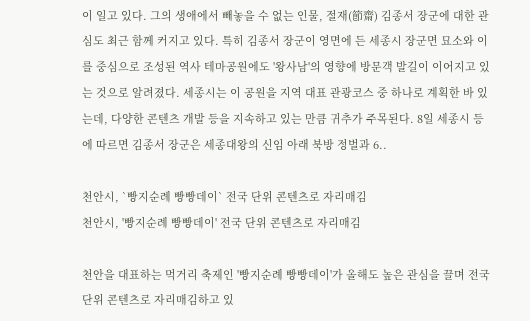이 일고 있다. 그의 생애에서 빼놓을 수 없는 인물, 절재(節齋) 김종서 장군에 대한 관심도 최근 함께 커지고 있다. 특히 김종서 장군이 영면에 든 세종시 장군면 묘소와 이를 중심으로 조성된 역사 테마공원에도 '왕사남'의 영향에 방문객 발길이 이어지고 있는 것으로 알려졌다. 세종시는 이 공원을 지역 대표 관광코스 중 하나로 계획한 바 있는데, 다양한 콘텐츠 개발 등을 지속하고 있는 만큼 귀추가 주목된다. 8일 세종시 등에 따르면 김종서 장군은 세종대왕의 신임 아래 북방 정벌과 6..

천안시, `빵지순례 빵빵데이` 전국 단위 콘텐츠로 자리매김
천안시, '빵지순례 빵빵데이' 전국 단위 콘텐츠로 자리매김

천안을 대표하는 먹거리 축제인 '빵지순례 빵빵데이'가 올해도 높은 관심을 끌며 전국 단위 콘텐츠로 자리매김하고 있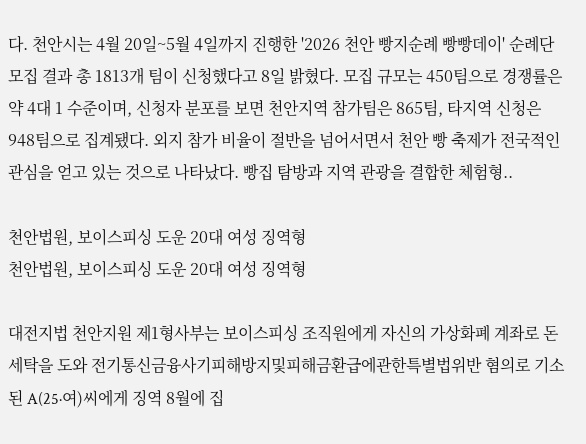다. 천안시는 4월 20일~5월 4일까지 진행한 '2026 천안 빵지순례 빵빵데이' 순례단 모집 결과 총 1813개 팀이 신청했다고 8일 밝혔다. 모집 규모는 450팀으로 경쟁률은 약 4대 1 수준이며, 신청자 분포를 보면 천안지역 참가팀은 865팀, 타지역 신청은 948팀으로 집계됐다. 외지 참가 비율이 절반을 넘어서면서 천안 빵 축제가 전국적인 관심을 얻고 있는 것으로 나타났다. 빵집 탐방과 지역 관광을 결합한 체험형..

천안법원, 보이스피싱 도운 20대 여성 징역형
천안법원, 보이스피싱 도운 20대 여성 징역형

대전지법 천안지원 제1형사부는 보이스피싱 조직원에게 자신의 가상화폐 계좌로 돈세탁을 도와 전기통신금융사기피해방지및피해금환급에관한특별법위반 혐의로 기소된 A(25·여)씨에게 징역 8월에 집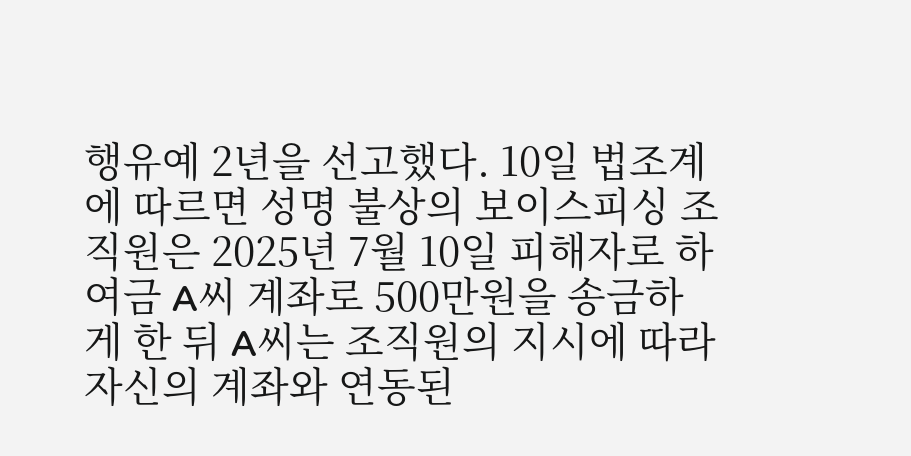행유예 2년을 선고했다. 10일 법조계에 따르면 성명 불상의 보이스피싱 조직원은 2025년 7월 10일 피해자로 하여금 A씨 계좌로 500만원을 송금하게 한 뒤 A씨는 조직원의 지시에 따라 자신의 계좌와 연동된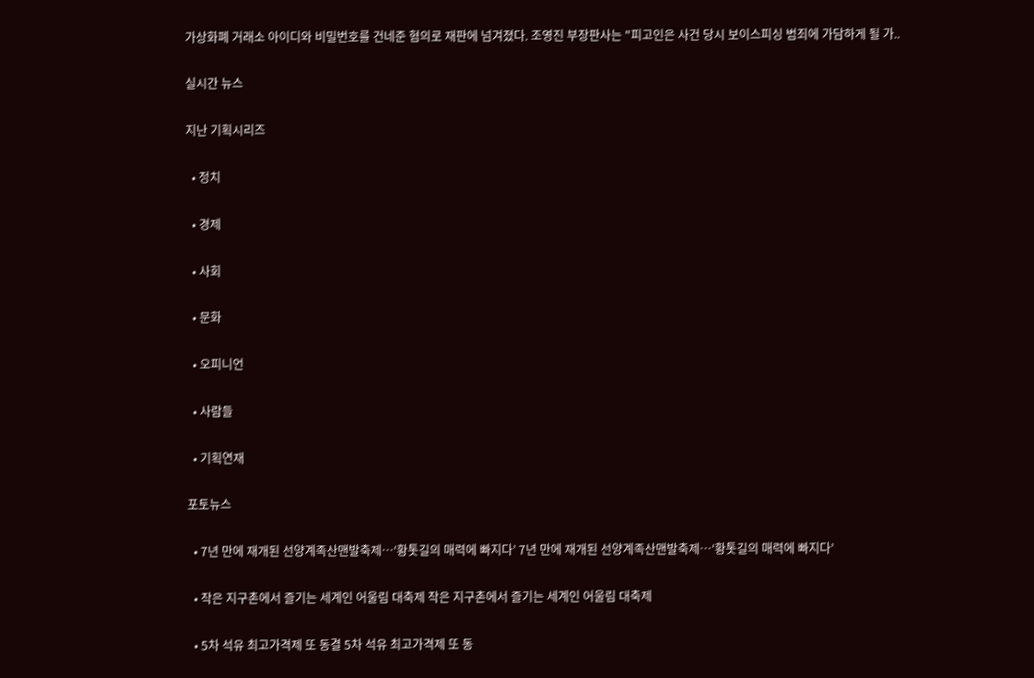가상화폐 거래소 아이디와 비밀번호를 건네준 혐의로 재판에 넘겨졌다. 조영진 부장판사는 "피고인은 사건 당시 보이스피싱 범죄에 가담하게 될 가..

실시간 뉴스

지난 기획시리즈

  • 정치

  • 경제

  • 사회

  • 문화

  • 오피니언

  • 사람들

  • 기획연재

포토뉴스

  • 7년 만에 재개된 선양계족산맨발축제…‘황톳길의 매력에 빠지다’ 7년 만에 재개된 선양계족산맨발축제…‘황톳길의 매력에 빠지다’

  • 작은 지구촌에서 즐기는 세계인 어울림 대축제 작은 지구촌에서 즐기는 세계인 어울림 대축제

  • 5차 석유 최고가격제 또 동결 5차 석유 최고가격제 또 동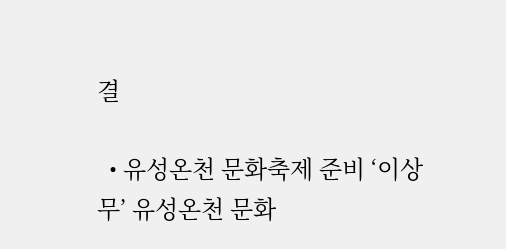결

  • 유성온천 문화축제 준비 ‘이상무’ 유성온천 문화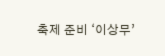축제 준비 ‘이상무’